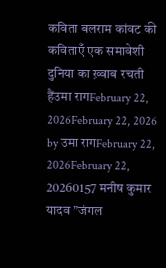कविता बलराम कांवट की कविताएँ एक समावेशी दुनिया का ख़्वाब रचती हैंउमा रागFebruary 22, 2026February 22, 2026 by उमा रागFebruary 22, 2026February 22, 20260157 मनीष कुमार यादव ”जंगल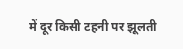में दूर किसी टहनी पर झूलती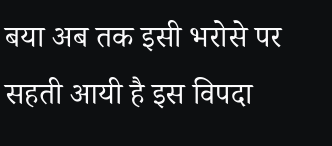बया अब तक इसी भरोसे पर सहती आयी है इस विपदा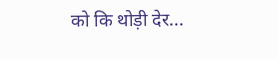को कि थोड़ी देर...